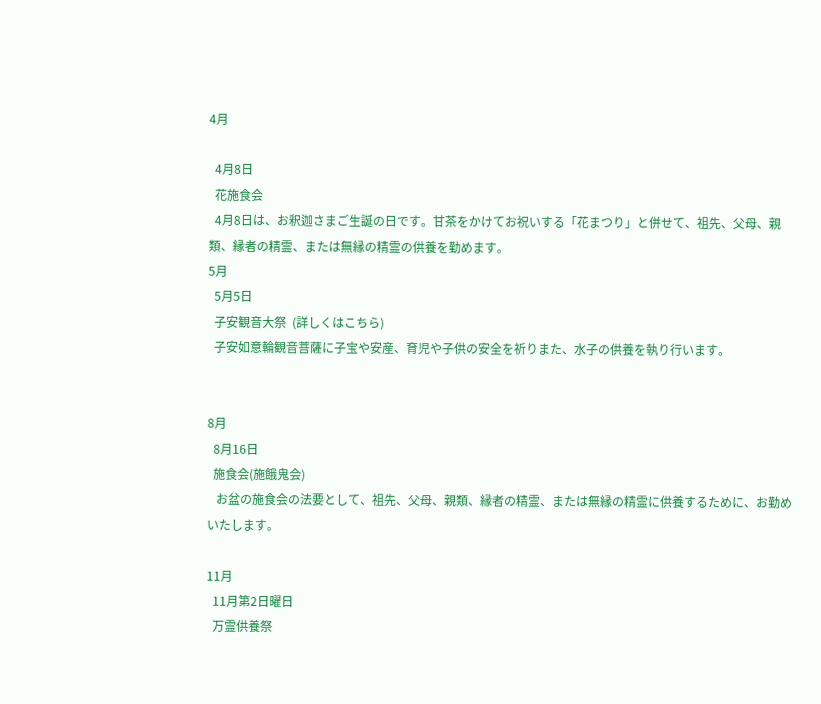4月

  4月8日
  花施食会
  4月8日は、お釈迦さまご生誕の日です。甘茶をかけてお祝いする「花まつり」と併せて、祖先、父母、親類、縁者の精霊、または無縁の精霊の供養を勤めます。
5月
  5月5日
  子安観音大祭  (詳しくはこちら)
  子安如意輪観音菩薩に子宝や安産、育児や子供の安全を祈りまた、水子の供養を執り行います。


8月
  8月16日
  施食会(施餓鬼会)
   お盆の施食会の法要として、祖先、父母、親類、縁者の精霊、または無縁の精霊に供養するために、お勤めいたします。

11月
  11月第2日曜日
  万霊供養祭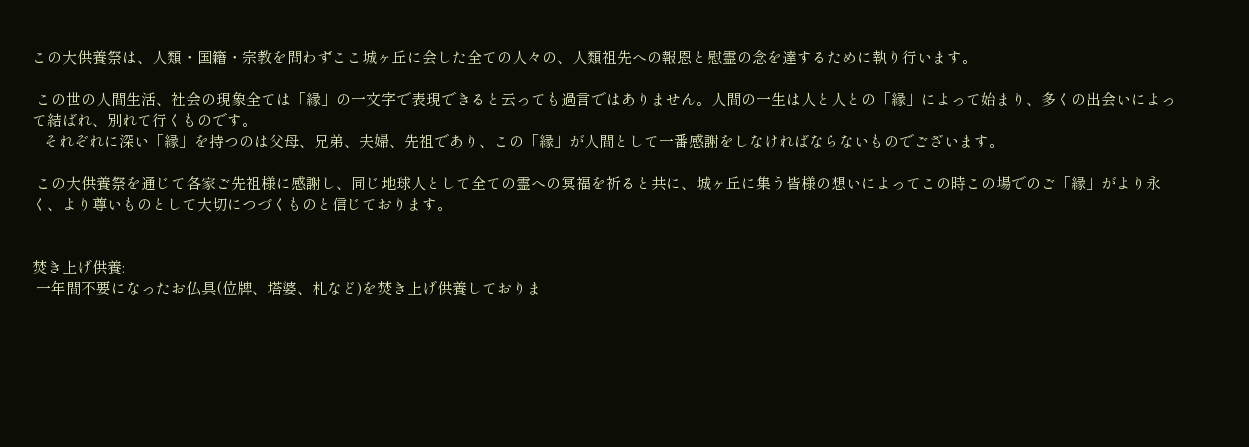この大供養祭は、人類・国籍・宗教を問わずここ城ヶ丘に会した全ての人々の、人類祖先への報恩と慰霊の念を達するために執り行います。

 この世の人間生活、社会の現象全ては「縁」の一文字で表現できると云っても過言ではありません。人間の一生は人と人との「縁」によって始まり、多くの出会いによって結ばれ、別れて行くものです。
   それぞれに深い「縁」を持つのは父母、兄弟、夫婦、先祖であり、この「縁」が人間として一番感謝をしなければならないものでございます。

 この大供養祭を通じて各家ご先祖様に感謝し、同じ地球人として全ての霊への冥福を祈ると共に、城ヶ丘に集う皆様の想いによってこの時この場でのご「縁」がより永く、より尊いものとして大切につづくものと信じております。


焚き上げ供養:
 一年間不要になったお仏具(位牌、塔婆、札など)を焚き上げ供養しておりま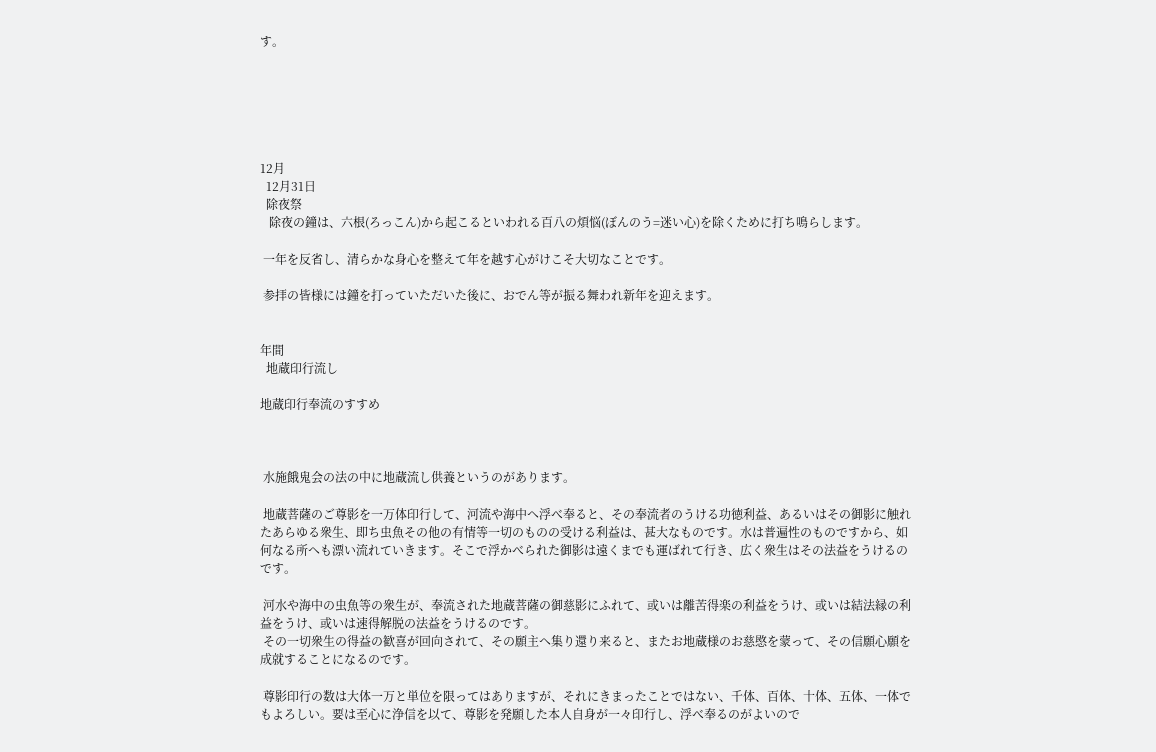す。






12月
  12月31日
  除夜祭
   除夜の鐘は、六根(ろっこん)から起こるといわれる百八の煩悩(ぼんのう=迷い心)を除くために打ち鳴らします。

 一年を反省し、清らかな身心を整えて年を越す心がけこそ大切なことです。

 参拝の皆様には鐘を打っていただいた後に、おでん等が振る舞われ新年を迎えます。


年間
  地蔵印行流し

地蔵印行奉流のすすめ



 水施餓鬼会の法の中に地蔵流し供養というのがあります。

 地蔵菩薩のご尊影を一万体印行して、河流や海中へ浮べ奉ると、その奉流者のうける功徳利益、あるいはその御影に触れたあらゆる衆生、即ち虫魚その他の有情等一切のものの受ける利益は、甚大なものです。水は普遍性のものですから、如何なる所へも漂い流れていきます。そこで浮かべられた御影は遠くまでも運ばれて行き、広く衆生はその法益をうけるのです。

 河水や海中の虫魚等の衆生が、奉流された地蔵菩薩の御慈影にふれて、或いは離苦得楽の利益をうけ、或いは結法縁の利益をうけ、或いは速得解脱の法益をうけるのです。
 その一切衆生の得益の歓喜が回向されて、その願主へ集り還り来ると、またお地蔵様のお慈愍を蒙って、その信願心願を成就することになるのです。

 尊影印行の数は大体一万と単位を限ってはありますが、それにきまったことではない、千体、百体、十体、五体、一体でもよろしい。要は至心に浄信を以て、尊影を発願した本人自身が一々印行し、浮べ奉るのがよいので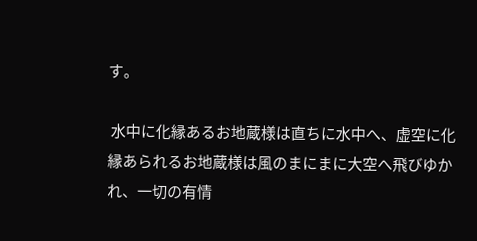す。

 水中に化縁あるお地蔵様は直ちに水中へ、虚空に化縁あられるお地蔵様は風のまにまに大空へ飛びゆかれ、一切の有情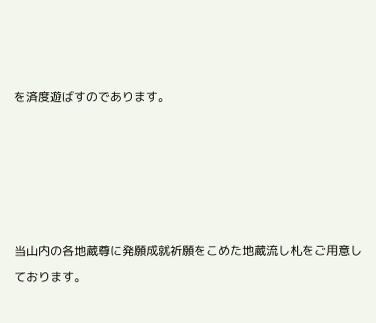を済度遊ばすのであります。





当山内の各地蔵尊に発願成就祈願をこめた地蔵流し札をご用意しております。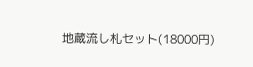地蔵流し札セット(18000円)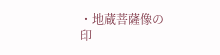・地蔵菩薩像の印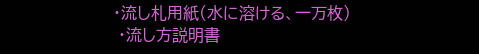・流し札用紙(水に溶ける、一万枚)
 ・流し方説明書